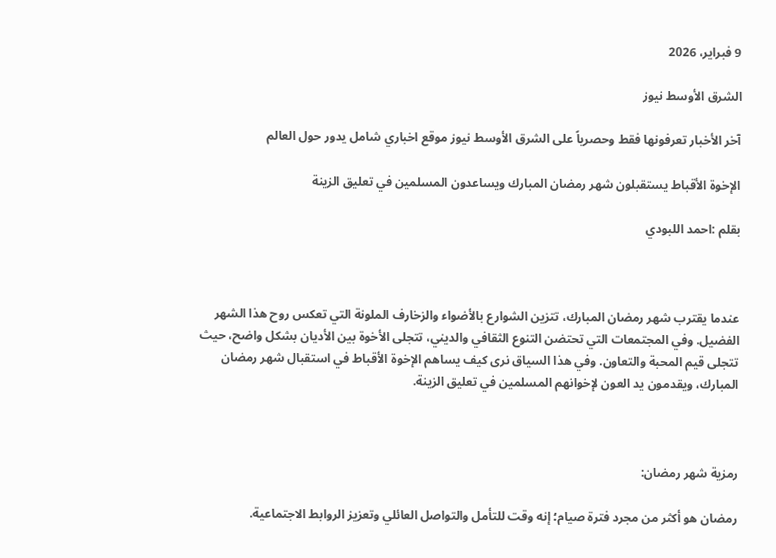9 فبراير، 2026

الشرق الأوسط نيوز

آخر الأخبار تعرفونها فقط وحصرياً على الشرق الأوسط نيوز موقع اخباري شامل يدور حول العالم

الإخوة الأقباط يستقبلون شهر رمضان المبارك ويساعدون المسلمين في تعليق الزينة

بقلم :احمد اللبودي



عندما يقترب شهر رمضان المبارك، تتزين الشوارع بالأضواء والزخارف الملونة التي تعكس روح هذا الشهر الفضيل. وفي المجتمعات التي تحتضن التنوع الثقافي والديني، تتجلى الأخوة بين الأديان بشكل واضح، حيث تتجلى قيم المحبة والتعاون. وفي هذا السياق نرى كيف يساهم الإخوة الأقباط في استقبال شهر رمضان المبارك، ويقدمون يد العون لإخوانهم المسلمين في تعليق الزينة.



رمزية شهر رمضان:

رمضان هو أكثر من مجرد فترة صيام؛ إنه وقت للتأمل والتواصل العائلي وتعزيز الروابط الاجتماعية.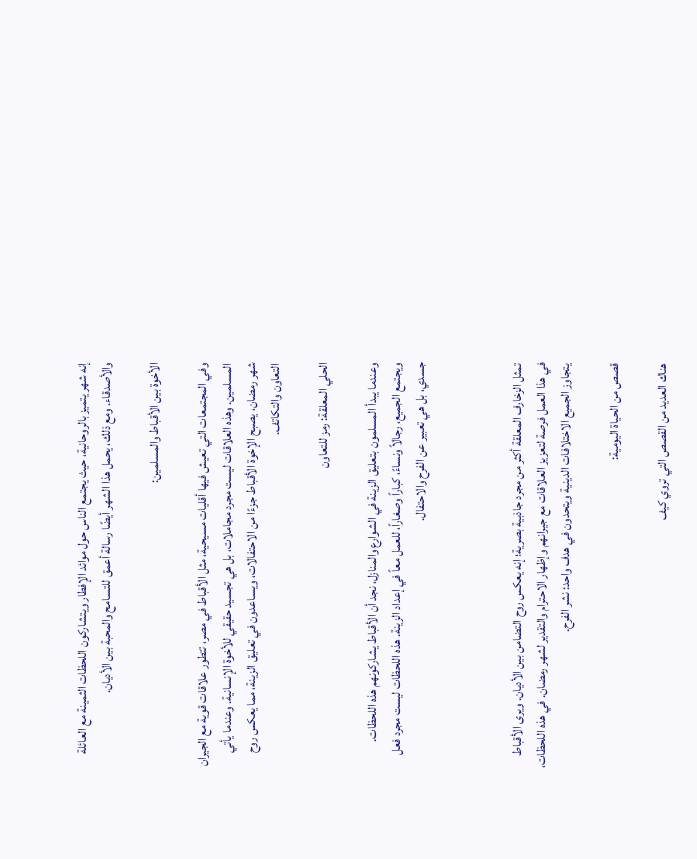إنه شهر يتميز بالروحانية، حيث يجتمع الناس حول موائد الإفطار ويتشاركون اللحظات الثمينة مع العائلة والأصدقاء. ومع ذلك، يحمل هذا الشهر أيضًا رسالة أعمق للتسامح والمحبة بين الأديان.

الأخوة بين الأقباط والمسلمين:

وفي المجتمعات التي تعيش فيها أقليات مسيحية، مثل الأقباط في مصر، تتطور علاقات قوية مع الجيران المسلمين. وهذه العلاقات ليست مجرد مجاملات، بل هي تجسيد حقيقي للأخوة الإنسانية. وعندما يأتي شهر رمضان، يصبح الإخوة الأقباط جزءًا من الاحتفالات، ويساعدون في تعليق الزينة، مما يعكس روح التعاون والتكاتف.

الحلي المعلقة: رمز للتعاون

وعندما يبدأ المسلمون بتعليق الزينة في الشوارع والمنازل، نجد أن الأقباط يشاركونهم هذه اللحظات. ويجتمع الجميع، رجالاً ونساءً، كباراً وصغاراً، للعمل معاً في إعداد الزينة. هذه اللحظات ليست مجرد فعل جسدي، بل هي تعبير عن الفرح والاحتفال.



تمثل الزخارف المعلقة أكثر من مجرد جاذبية بصرية؛ إنه يعكس روح التضامن بين الأديان. ويرى الأقباط في هذا العمل فرصة لتعزيز العلاقات مع جيرانهم وإظهار الاحترام والتقدير لشهر رمضان. في هذه اللحظات، يتجاوز الجميع الاختلافات الدينية ويتحدون في هدف واحد: نشر الفرح.

قصص من الحياة اليومية:

هناك العديد من القصص التي تروي كيف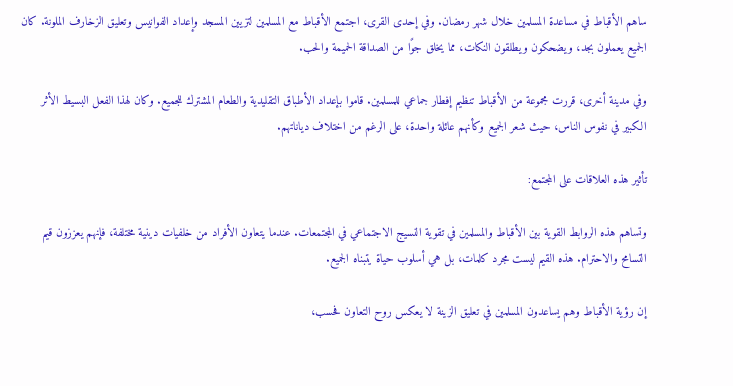ساهم الأقباط في مساعدة المسلمين خلال شهر رمضان. وفي إحدى القرى، اجتمع الأقباط مع المسلمين لتزيين المسجد وإعداد الفوانيس وتعليق الزخارف الملونة. كان الجميع يعملون بجد، ويضحكون ويطلقون النكات، مما يخلق جوًا من الصداقة الحميمة والحب.

وفي مدينة أخرى، قررت مجموعة من الأقباط تنظيم إفطار جماعي للمسلمين. قاموا بإعداد الأطباق التقليدية والطعام المشترك للجميع. وكان لهذا الفعل البسيط الأثر الكبير في نفوس الناس، حيث شعر الجميع وكأنهم عائلة واحدة، على الرغم من اختلاف دياناتهم.

تأثير هذه العلاقات على المجتمع:

وتساهم هذه الروابط القوية بين الأقباط والمسلمين في تقوية النسيج الاجتماعي في المجتمعات. عندما يتعاون الأفراد من خلفيات دينية مختلفة، فإنهم يعززون قيم التسامح والاحترام. هذه القيم ليست مجرد كلمات، بل هي أسلوب حياة يتبناه الجميع.

إن رؤية الأقباط وهم يساعدون المسلمين في تعليق الزينة لا يعكس روح التعاون فحسب،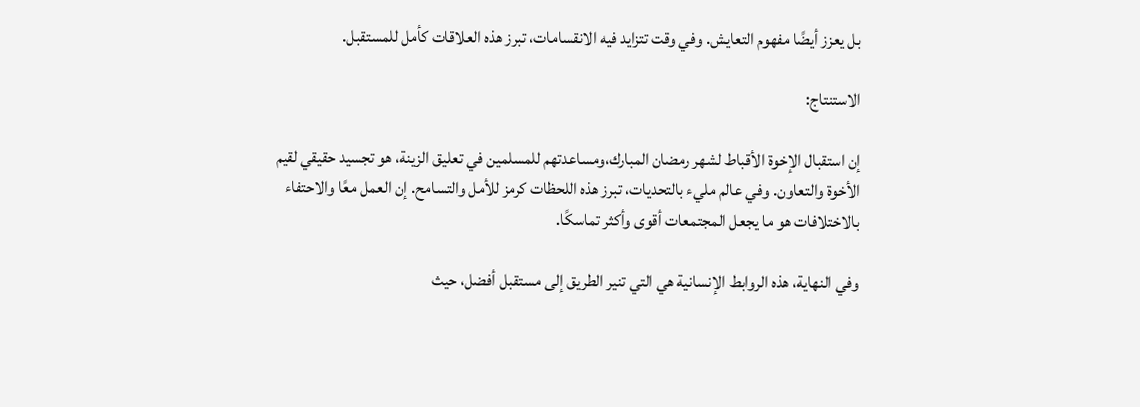بل يعزز أيضًا مفهوم التعايش. وفي وقت تتزايد فيه الانقسامات، تبرز هذه العلاقات كأمل للمستقبل.

الاستنتاج:

إن استقبال الإخوة الأقباط لشهر رمضان المبارك،ومساعدتهم للمسلمين في تعليق الزينة، هو تجسيد حقيقي لقيم الأخوة والتعاون. وفي عالم مليء بالتحديات، تبرز هذه اللحظات كرمز للأمل والتسامح. إن العمل معًا والاحتفاء بالاختلافات هو ما يجعل المجتمعات أقوى وأكثر تماسكًا.

وفي النهاية، هذه الروابط الإنسانية هي التي تنير الطريق إلى مستقبل أفضل، حيث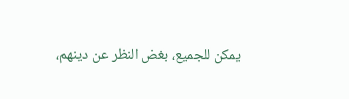يمكن للجميع، بغض النظر عن دينهم،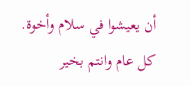أن يعيشوا في سلام وأخوة.
كل عام وانتم بخير